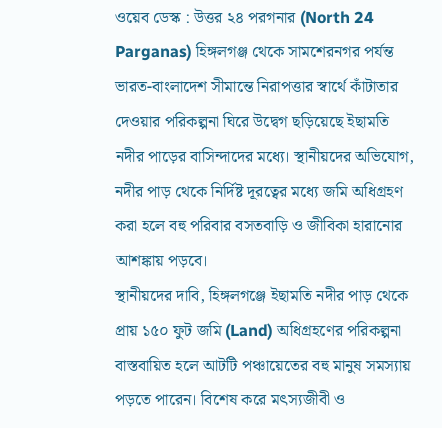ওয়েব ডেস্ক : উত্তর ২৪ পরগনার (North 24 Parganas) হিঙ্গলগঞ্জ থেকে সামশেরনগর পর্যন্ত ভারত-বাংলাদেশ সীমান্তে নিরাপত্তার স্বার্থে কাঁটাতার দেওয়ার পরিকল্পনা ঘিরে উদ্বেগ ছড়িয়েছে ইছামতি নদীর পাড়ের বাসিন্দাদের মধ্যে। স্থানীয়দের অভিযোগ, নদীর পাড় থেকে নির্দিষ্ট দূরত্বের মধ্যে জমি অধিগ্রহণ করা হলে বহু পরিবার বসতবাড়ি ও জীবিকা হারানোর আশঙ্কায় পড়বে।
স্থানীয়দের দাবি, হিঙ্গলগঞ্জে ইছামতি নদীর পাড় থেকে প্রায় ১৫০ ফুট জমি (Land) অধিগ্রহণের পরিকল্পনা বাস্তবায়িত হলে আটটি পঞ্চায়েতের বহু মানুষ সমস্যায় পড়তে পারেন। বিশেষ করে মৎস্যজীবী ও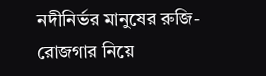নদীনির্ভর মানুষের রুজি-রোজগার নিয়ে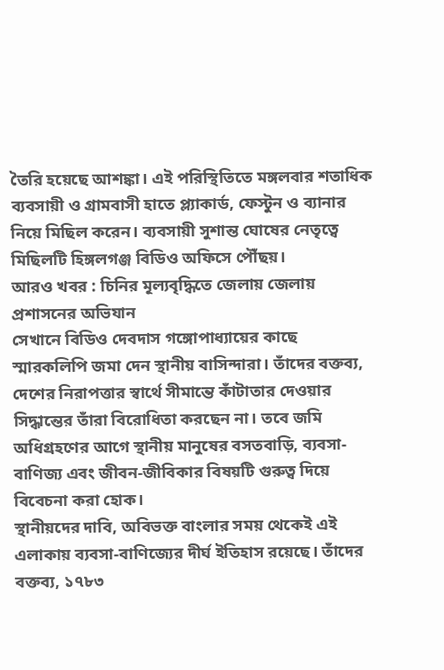তৈরি হয়েছে আশঙ্কা। এই পরিস্থিতিতে মঙ্গলবার শতাধিক ব্যবসায়ী ও গ্রামবাসী হাতে প্ল্যাকার্ড, ফেস্টুন ও ব্যানার নিয়ে মিছিল করেন। ব্যবসায়ী সুশান্ত ঘোষের নেতৃত্বে মিছিলটি হিঙ্গলগঞ্জ বিডিও অফিসে পৌঁছয়।
আরও খবর : চিনির মূল্যবৃদ্ধিতে জেলায় জেলায় প্রশাসনের অভিযান
সেখানে বিডিও দেবদাস গঙ্গোপাধ্যায়ের কাছে স্মারকলিপি জমা দেন স্থানীয় বাসিন্দারা। তাঁদের বক্তব্য, দেশের নিরাপত্তার স্বার্থে সীমান্তে কাঁটাতার দেওয়ার সিদ্ধান্তের তাঁরা বিরোধিতা করছেন না। তবে জমি অধিগ্রহণের আগে স্থানীয় মানুষের বসতবাড়ি, ব্যবসা-বাণিজ্য এবং জীবন-জীবিকার বিষয়টি গুরুত্ব দিয়ে বিবেচনা করা হোক।
স্থানীয়দের দাবি, অবিভক্ত বাংলার সময় থেকেই এই এলাকায় ব্যবসা-বাণিজ্যের দীর্ঘ ইতিহাস রয়েছে। তাঁদের বক্তব্য, ১৭৮৩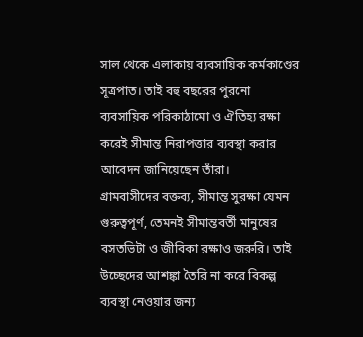সাল থেকে এলাকায় ব্যবসায়িক কর্মকাণ্ডের সূত্রপাত। তাই বহু বছরের পুরনো ব্যবসায়িক পরিকাঠামো ও ঐতিহ্য রক্ষা করেই সীমান্ত নিরাপত্তার ব্যবস্থা করার আবেদন জানিয়েছেন তাঁরা।
গ্রামবাসীদের বক্তব্য, সীমান্ত সুরক্ষা যেমন গুরুত্বপূর্ণ, তেমনই সীমান্তবর্তী মানুষের বসতভিটা ও জীবিকা রক্ষাও জরুরি। তাই উচ্ছেদের আশঙ্কা তৈরি না করে বিকল্প ব্যবস্থা নেওয়ার জন্য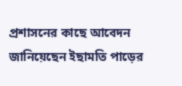প্রশাসনের কাছে আবেদন জানিয়েছেন ইছামতি পাড়ের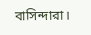বাসিন্দারা।